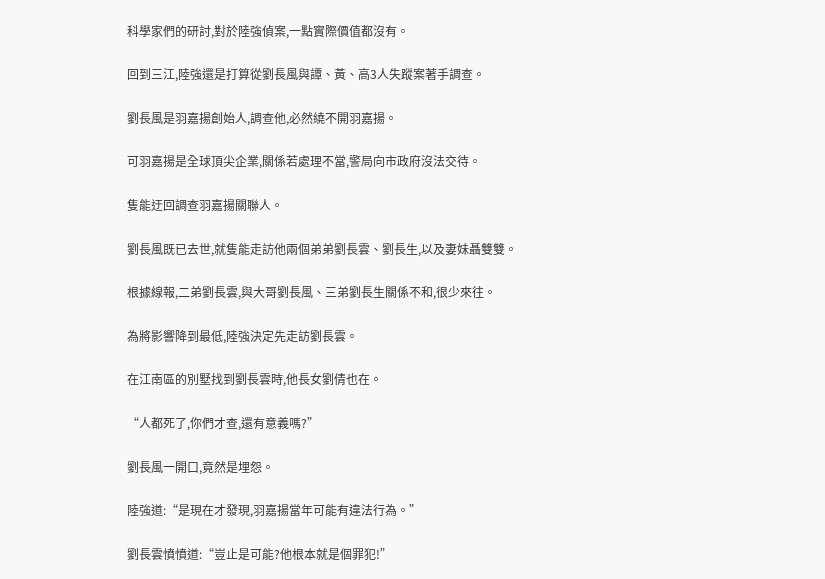科學家們的研討,對於陸強偵案,一點實際價值都沒有。

回到三江,陸強還是打算從劉長風與譚、黃、高3人失蹤案著手調查。

劉長風是羽嘉揚創始人,調查他,必然繞不開羽嘉揚。

可羽嘉揚是全球頂尖企業,關係若處理不當,警局向市政府沒法交待。

隻能迂回調查羽嘉揚關聯人。

劉長風既已去世,就隻能走訪他兩個弟弟劉長雲、劉長生,以及妻妹聶雙雙。

根據線報,二弟劉長雲,與大哥劉長風、三弟劉長生關係不和,很少來往。

為將影響降到最低,陸強決定先走訪劉長雲。

在江南區的別墅找到劉長雲時,他長女劉倩也在。

“人都死了,你們才查,還有意義嗎?”

劉長風一開口,竟然是埋怨。

陸強道:“是現在才發現,羽嘉揚當年可能有違法行為。”

劉長雲憤憤道:“豈止是可能?他根本就是個罪犯!”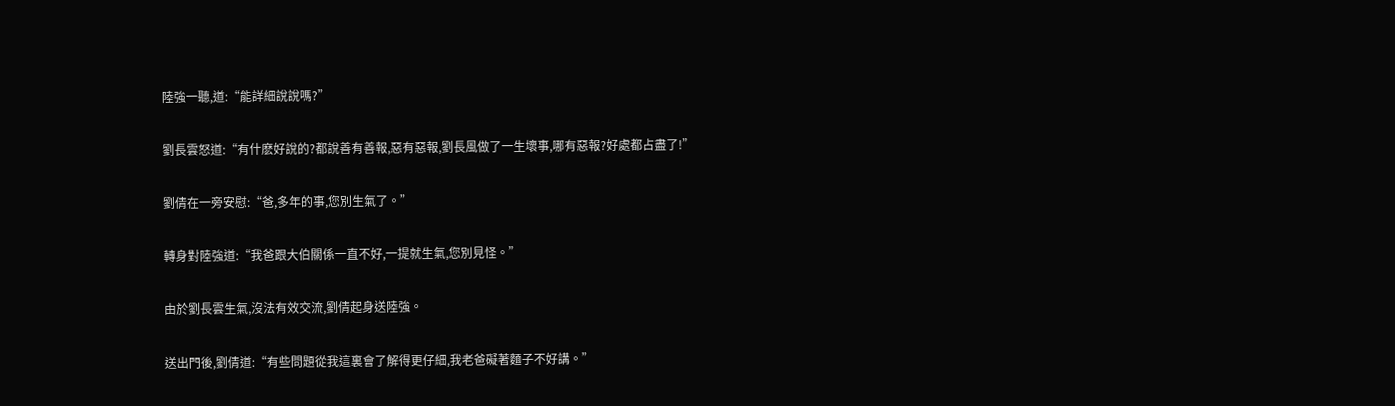陸強一聽,道:“能詳細說說嗎?”

劉長雲怒道:“有什麽好說的?都說善有善報,惡有惡報,劉長風做了一生壞事,哪有惡報?好處都占盡了!”

劉倩在一旁安慰:“爸,多年的事,您別生氣了。”

轉身對陸強道:“我爸跟大伯關係一直不好,一提就生氣,您別見怪。”

由於劉長雲生氣,沒法有效交流,劉倩起身送陸強。

送出門後,劉倩道:“有些問題從我這裏會了解得更仔細,我老爸礙著麵子不好講。”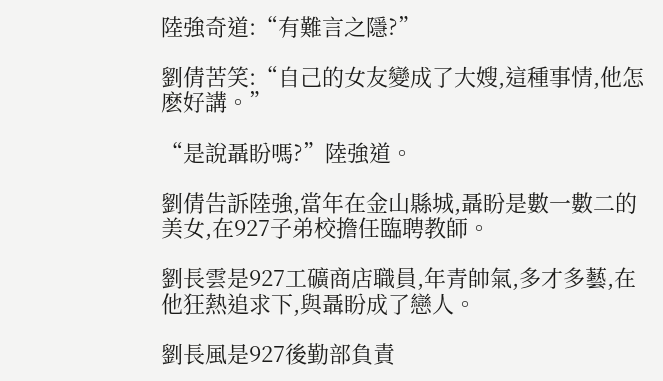陸強奇道:“有難言之隱?”

劉倩苦笑:“自己的女友變成了大嫂,這種事情,他怎麽好講。”

“是說聶盼嗎?”陸強道。

劉倩告訴陸強,當年在金山縣城,聶盼是數一數二的美女,在927子弟校擔任臨聘教師。

劉長雲是927工礦商店職員,年青帥氣,多才多藝,在他狂熱追求下,與聶盼成了戀人。

劉長風是927後勤部負責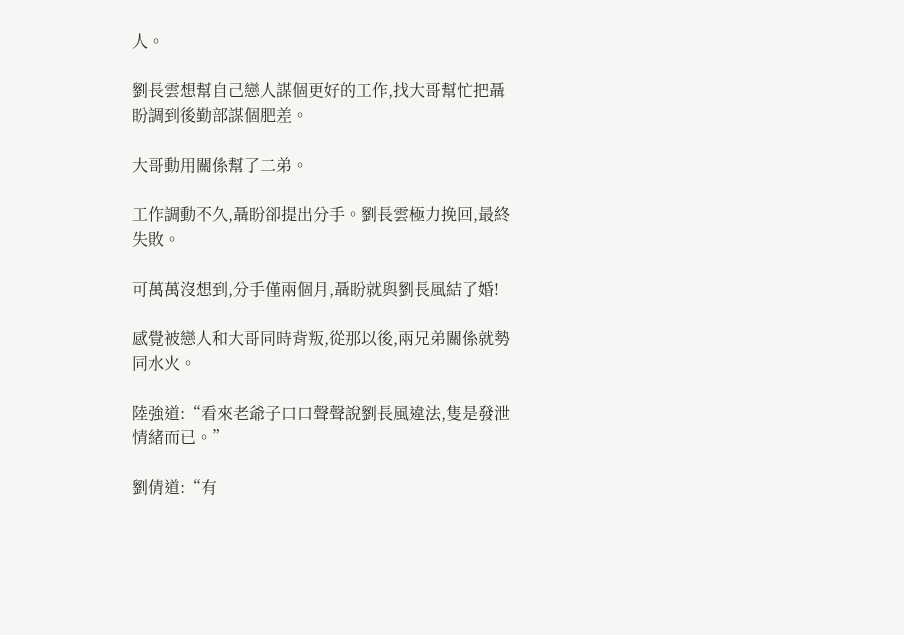人。

劉長雲想幫自己戀人謀個更好的工作,找大哥幫忙把聶盼調到後勤部謀個肥差。

大哥動用關係幫了二弟。

工作調動不久,聶盼卻提出分手。劉長雲極力挽回,最終失敗。

可萬萬沒想到,分手僅兩個月,聶盼就與劉長風結了婚!

感覺被戀人和大哥同時背叛,從那以後,兩兄弟關係就勢同水火。

陸強道:“看來老爺子口口聲聲說劉長風違法,隻是發泄情緒而已。”

劉倩道:“有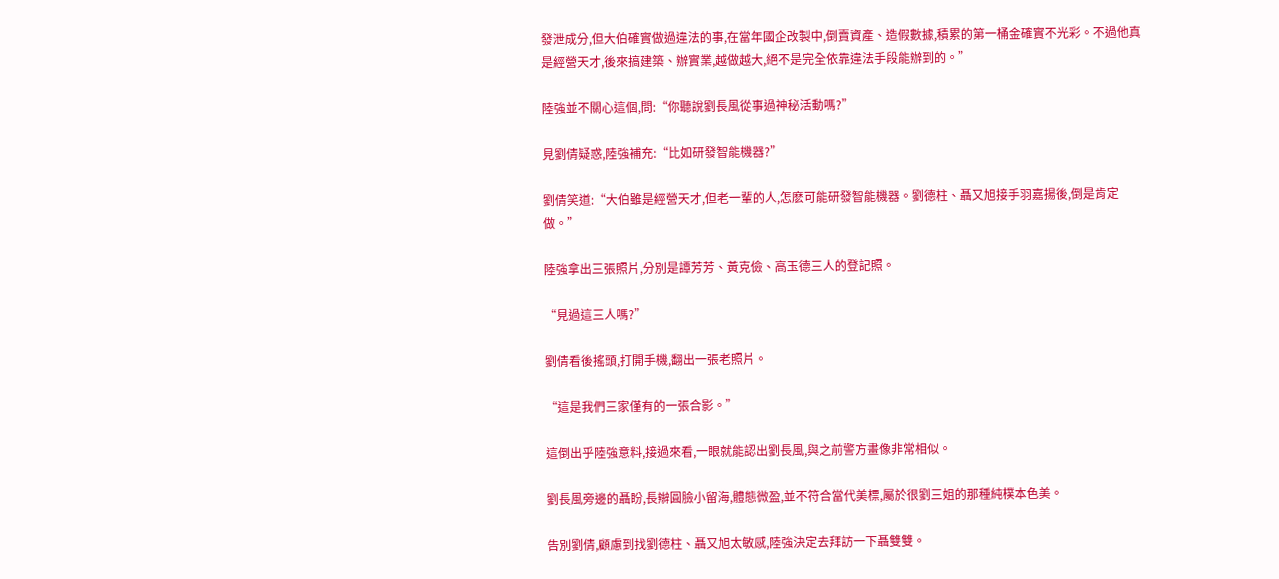發泄成分,但大伯確實做過違法的事,在當年國企改製中,倒賣資產、造假數據,積累的第一桶金確實不光彩。不過他真是經營天才,後來搞建築、辦實業,越做越大,絕不是完全依靠違法手段能辦到的。”

陸強並不關心這個,問:“你聽說劉長風從事過神秘活動嗎?”

見劉倩疑惑,陸強補充:“比如研發智能機器?”

劉倩笑道:“大伯雖是經營天才,但老一輩的人,怎麽可能研發智能機器。劉德柱、聶又旭接手羽嘉揚後,倒是肯定做。”

陸強拿出三張照片,分別是譚芳芳、黃克儉、高玉德三人的登記照。

“見過這三人嗎?”

劉倩看後搖頭,打開手機,翻出一張老照片。

“這是我們三家僅有的一張合影。”

這倒出乎陸強意料,接過來看,一眼就能認出劉長風,與之前警方畫像非常相似。

劉長風旁邊的聶盼,長辮圓臉小留海,體態微盈,並不符合當代美標,屬於很劉三姐的那種純樸本色美。

告別劉倩,顧慮到找劉德柱、聶又旭太敏感,陸強決定去拜訪一下聶雙雙。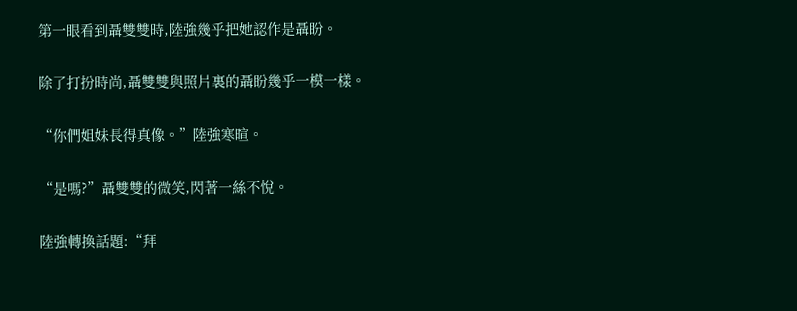第一眼看到聶雙雙時,陸強幾乎把她認作是聶盼。

除了打扮時尚,聶雙雙與照片裏的聶盼幾乎一模一樣。

“你們姐妹長得真像。”陸強寒暄。

“是嗎?”聶雙雙的微笑,閃著一絲不悅。

陸強轉換話題:“拜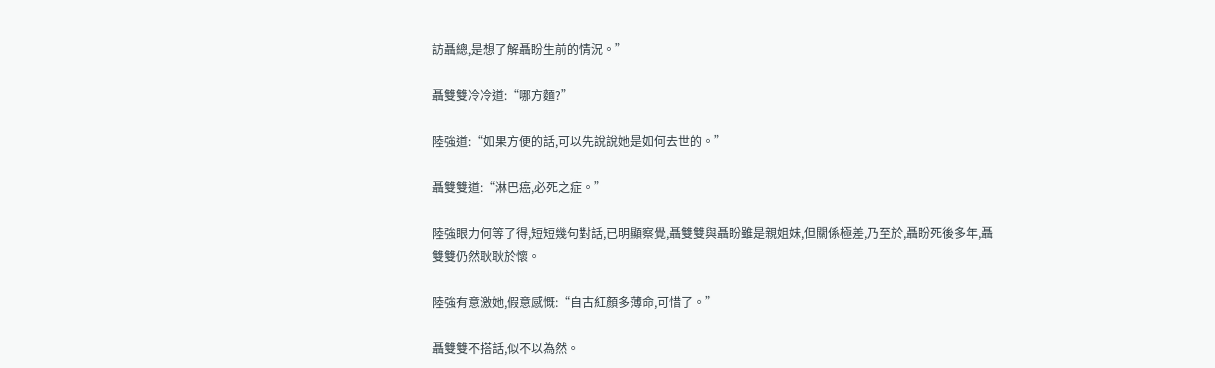訪聶總,是想了解聶盼生前的情況。”

聶雙雙冷冷道:“哪方麵?”

陸強道:“如果方便的話,可以先說說她是如何去世的。”

聶雙雙道:“淋巴癌,必死之症。”

陸強眼力何等了得,短短幾句對話,已明顯察覺,聶雙雙與聶盼雖是親姐妹,但關係極差,乃至於,聶盼死後多年,聶雙雙仍然耿耿於懷。

陸強有意激她,假意感慨:“自古紅顏多薄命,可惜了。”

聶雙雙不搭話,似不以為然。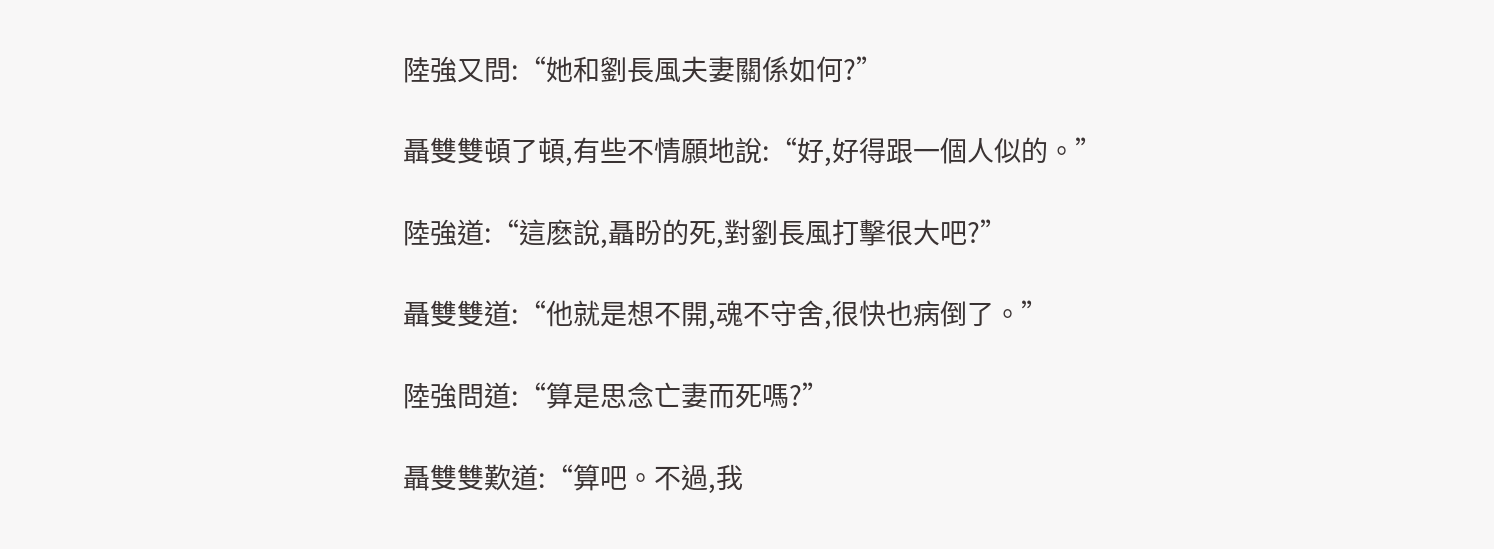陸強又問:“她和劉長風夫妻關係如何?”

聶雙雙頓了頓,有些不情願地說:“好,好得跟一個人似的。”

陸強道:“這麽說,聶盼的死,對劉長風打擊很大吧?”

聶雙雙道:“他就是想不開,魂不守舍,很快也病倒了。”

陸強問道:“算是思念亡妻而死嗎?”

聶雙雙歎道:“算吧。不過,我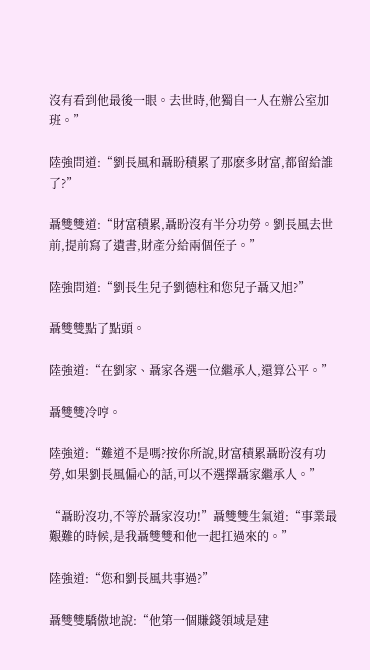沒有看到他最後一眼。去世時,他獨自一人在辦公室加班。”

陸強問道:“劉長風和聶盼積累了那麽多財富,都留給誰了?”

聶雙雙道:“財富積累,聶盼沒有半分功勞。劉長風去世前,提前寫了遺書,財產分給兩個侄子。”

陸強問道:“劉長生兒子劉德柱和您兒子聶又旭?”

聶雙雙點了點頭。

陸強道:“在劉家、聶家各選一位繼承人,還算公平。”

聶雙雙冷哼。

陸強道:“難道不是嗎?按你所說,財富積累聶盼沒有功勞,如果劉長風偏心的話,可以不選擇聶家繼承人。”

“聶盼沒功,不等於聶家沒功!”聶雙雙生氣道:“事業最艱難的時候,是我聶雙雙和他一起扛過來的。”

陸強道:“您和劉長風共事過?”

聶雙雙驕傲地說:“他第一個賺錢領域是建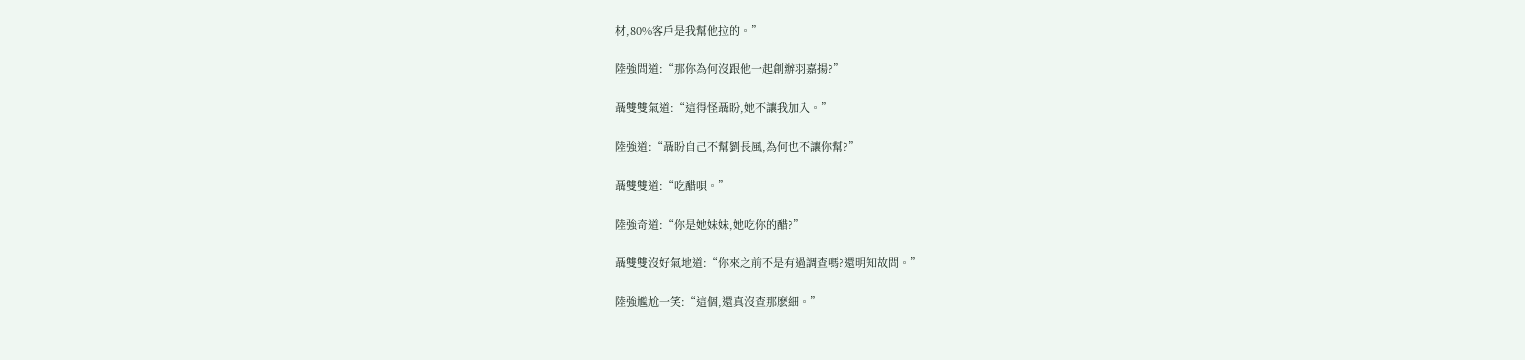材,80%客戶是我幫他拉的。”

陸強問道:“那你為何沒跟他一起創辦羽嘉揚?”

聶雙雙氣道:“這得怪聶盼,她不讓我加入。”

陸強道:“聶盼自己不幫劉長風,為何也不讓你幫?”

聶雙雙道:“吃醋唄。”

陸強奇道:“你是她妹妹,她吃你的醋?”

聶雙雙沒好氣地道:“你來之前不是有過調查嗎?還明知故問。”

陸強尷尬一笑:“這個,還真沒查那麽細。”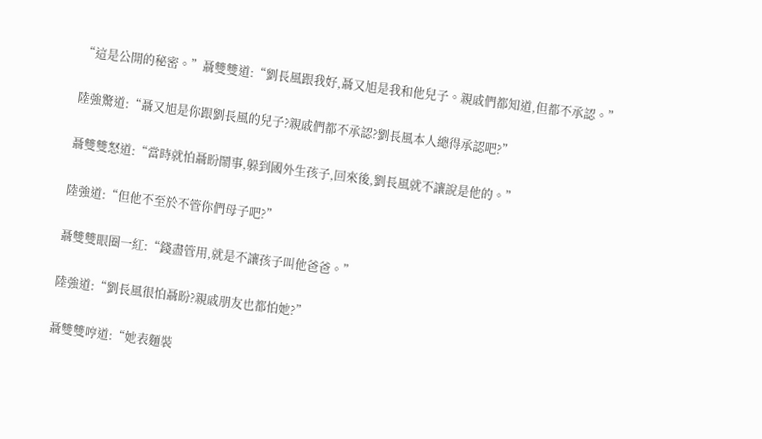“這是公開的秘密。”聶雙雙道:“劉長風跟我好,聶又旭是我和他兒子。親戚們都知道,但都不承認。”

陸強驚道:“聶又旭是你跟劉長風的兒子?親戚們都不承認?劉長風本人總得承認吧?”

聶雙雙怒道:“當時就怕聶盼鬧事,躲到國外生孩子,回來後,劉長風就不讓說是他的。”

陸強道:“但他不至於不管你們母子吧?”

聶雙雙眼圈一紅:“錢盡管用,就是不讓孩子叫他爸爸。”

陸強道:“劉長風很怕聶盼?親戚朋友也都怕她?”

聶雙雙哼道:“她表麵裝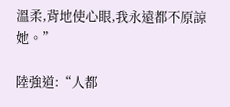溫柔,背地使心眼,我永遠都不原諒她。”

陸強道:“人都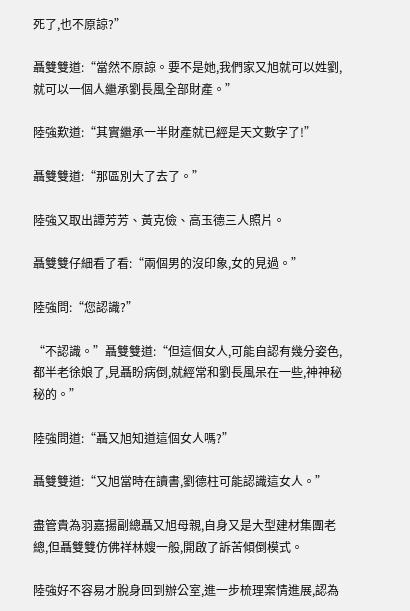死了,也不原諒?”

聶雙雙道:“當然不原諒。要不是她,我們家又旭就可以姓劉,就可以一個人繼承劉長風全部財產。”

陸強歎道:“其實繼承一半財產就已經是天文數字了!”

聶雙雙道:“那區別大了去了。”

陸強又取出譚芳芳、黃克儉、高玉德三人照片。

聶雙雙仔細看了看:“兩個男的沒印象,女的見過。”

陸強問:“您認識?”

“不認識。”聶雙雙道:“但這個女人,可能自認有幾分姿色,都半老徐娘了,見聶盼病倒,就經常和劉長風呆在一些,神神秘秘的。”

陸強問道:“聶又旭知道這個女人嗎?”

聶雙雙道:“又旭當時在讀書,劉德柱可能認識這女人。”

盡管貴為羽嘉揚副總聶又旭母親,自身又是大型建材集團老總,但聶雙雙仿佛祥林嫂一般,開啟了訴苦傾倒模式。

陸強好不容易才脫身回到辦公室,進一步梳理案情進展,認為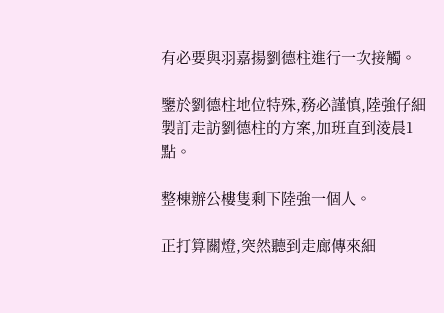有必要與羽嘉揚劉德柱進行一次接觸。

鑒於劉德柱地位特殊,務必謹慎,陸強仔細製訂走訪劉德柱的方案,加班直到淩晨1點。

整棟辦公樓隻剩下陸強一個人。

正打算關燈,突然聽到走廊傳來細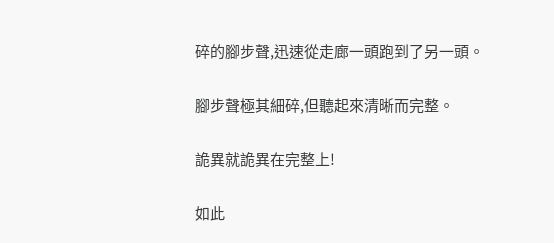碎的腳步聲,迅速從走廊一頭跑到了另一頭。

腳步聲極其細碎,但聽起來清晰而完整。

詭異就詭異在完整上!

如此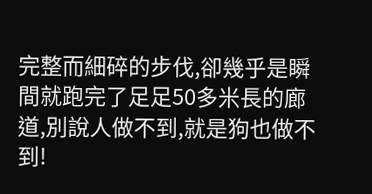完整而細碎的步伐,卻幾乎是瞬間就跑完了足足50多米長的廊道,別說人做不到,就是狗也做不到!